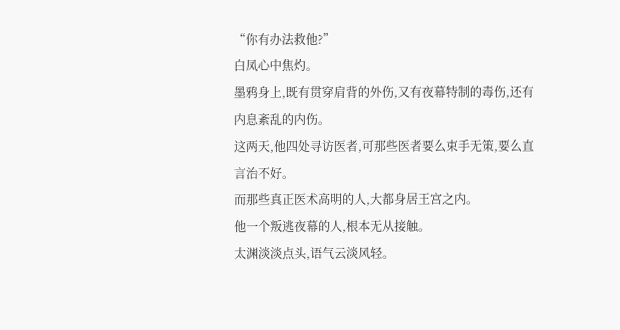“你有办法救他?”
白凤心中焦灼。
墨鸦身上,既有贯穿肩背的外伤,又有夜幕特制的毒伤,还有内息紊乱的内伤。
这两天,他四处寻访医者,可那些医者要么束手无策,要么直言治不好。
而那些真正医术高明的人,大都身居王宫之内。
他一个叛逃夜幕的人,根本无从接触。
太渊淡淡点头,语气云淡风轻。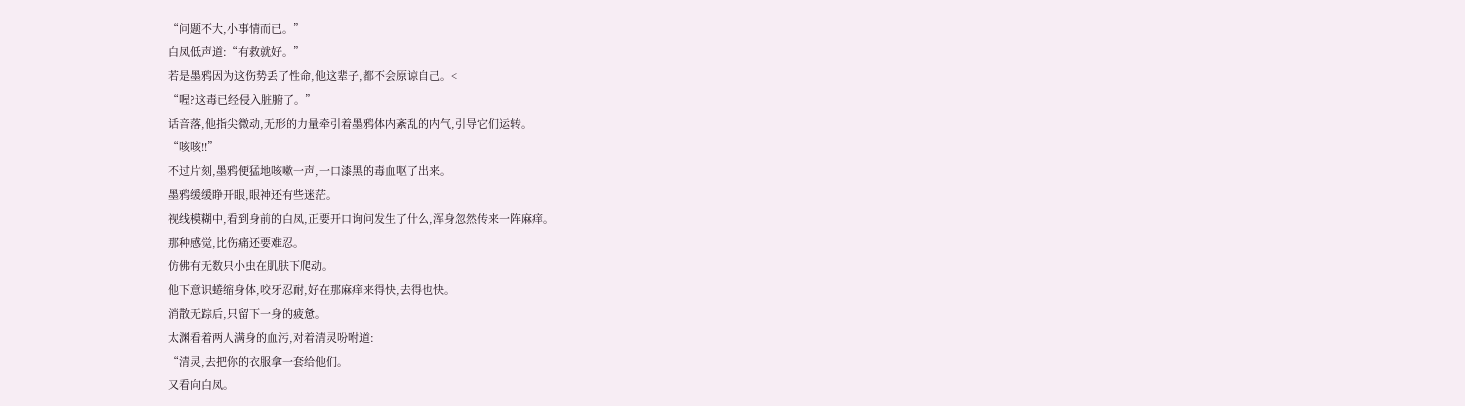“问题不大,小事情而已。”
白凤低声道:“有救就好。”
若是墨鸦因为这伤势丢了性命,他这辈子,都不会原谅自己。<
“喔?这毒已经侵入脏腑了。”
话音落,他指尖微动,无形的力量牵引着墨鸦体内紊乱的内气,引导它们运转。
“咳咳!!”
不过片刻,墨鸦便猛地咳嗽一声,一口漆黑的毒血呕了出来。
墨鸦缓缓睁开眼,眼神还有些迷茫。
视线模糊中,看到身前的白凤,正要开口询问发生了什么,浑身忽然传来一阵麻痒。
那种感觉,比伤痛还要难忍。
仿佛有无数只小虫在肌肤下爬动。
他下意识蜷缩身体,咬牙忍耐,好在那麻痒来得快,去得也快。
消散无踪后,只留下一身的疲惫。
太渊看着两人满身的血污,对着清灵吩咐道:
“清灵,去把你的衣服拿一套给他们。
又看向白凤。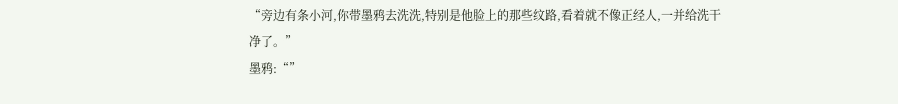“旁边有条小河,你带墨鸦去洗洗,特别是他脸上的那些纹路,看着就不像正经人,一并给洗干净了。”
墨鸦:“”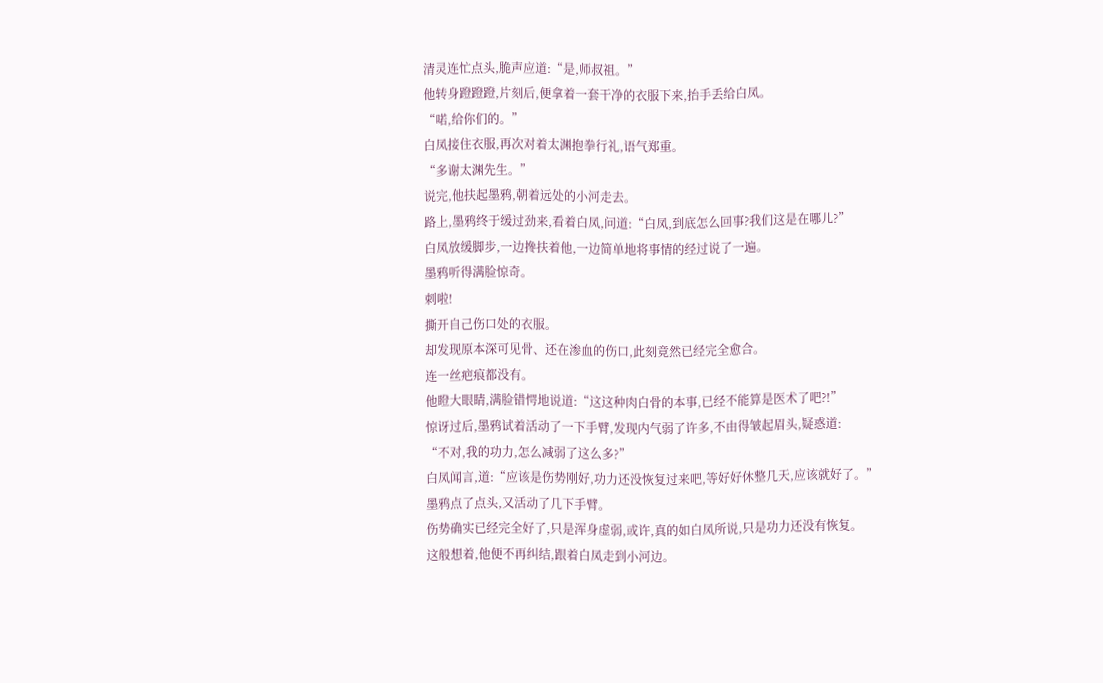清灵连忙点头,脆声应道:“是,师叔祖。”
他转身蹬蹬蹬,片刻后,便拿着一套干净的衣服下来,抬手丢给白凤。
“喏,给你们的。”
白凤接住衣服,再次对着太渊抱拳行礼,语气郑重。
“多谢太渊先生。”
说完,他扶起墨鸦,朝着远处的小河走去。
路上,墨鸦终于缓过劲来,看着白凤,问道:“白凤,到底怎么回事?我们这是在哪儿?”
白凤放缓脚步,一边搀扶着他,一边简单地将事情的经过说了一遍。
墨鸦听得满脸惊奇。
刺啦!
撕开自己伤口处的衣服。
却发现原本深可见骨、还在渗血的伤口,此刻竟然已经完全愈合。
连一丝疤痕都没有。
他瞪大眼睛,满脸错愕地说道:“这这种肉白骨的本事,已经不能算是医术了吧?!”
惊讶过后,墨鸦试着活动了一下手臂,发现内气弱了许多,不由得皱起眉头,疑惑道:
“不对,我的功力,怎么减弱了这么多?”
白凤闻言,道:“应该是伤势刚好,功力还没恢复过来吧,等好好休整几天,应该就好了。”
墨鸦点了点头,又活动了几下手臂。
伤势确实已经完全好了,只是浑身虚弱,或许,真的如白凤所说,只是功力还没有恢复。
这般想着,他便不再纠结,跟着白凤走到小河边。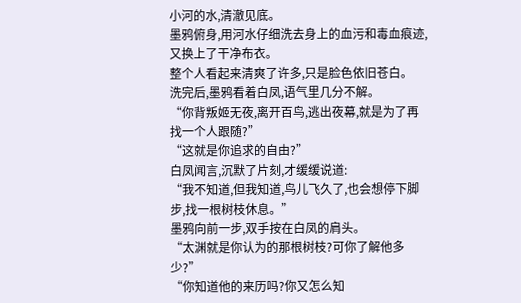小河的水,清澈见底。
墨鸦俯身,用河水仔细洗去身上的血污和毒血痕迹,又换上了干净布衣。
整个人看起来清爽了许多,只是脸色依旧苍白。
洗完后,墨鸦看着白凤,语气里几分不解。
“你背叛姬无夜,离开百鸟,逃出夜幕,就是为了再找一个人跟随?”
“这就是你追求的自由?”
白凤闻言,沉默了片刻,才缓缓说道:
“我不知道,但我知道,鸟儿飞久了,也会想停下脚步,找一根树枝休息。”
墨鸦向前一步,双手按在白凤的肩头。
“太渊就是你认为的那根树枝?可你了解他多少?”
“你知道他的来历吗?你又怎么知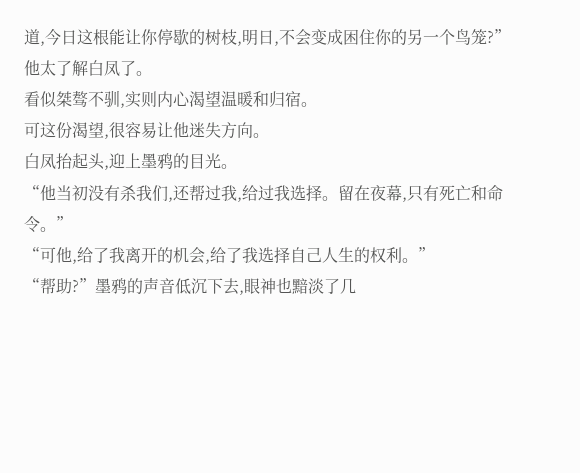道,今日这根能让你停歇的树枝,明日,不会变成困住你的另一个鸟笼?”
他太了解白凤了。
看似桀骜不驯,实则内心渴望温暖和归宿。
可这份渴望,很容易让他迷失方向。
白凤抬起头,迎上墨鸦的目光。
“他当初没有杀我们,还帮过我,给过我选择。留在夜幕,只有死亡和命令。”
“可他,给了我离开的机会,给了我选择自己人生的权利。”
“帮助?”墨鸦的声音低沉下去,眼神也黯淡了几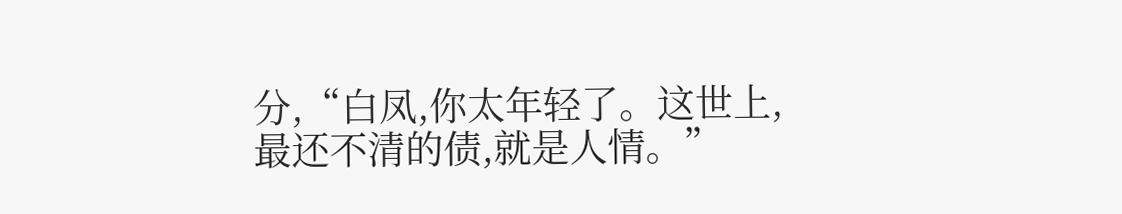分,“白凤,你太年轻了。这世上,最还不清的债,就是人情。”